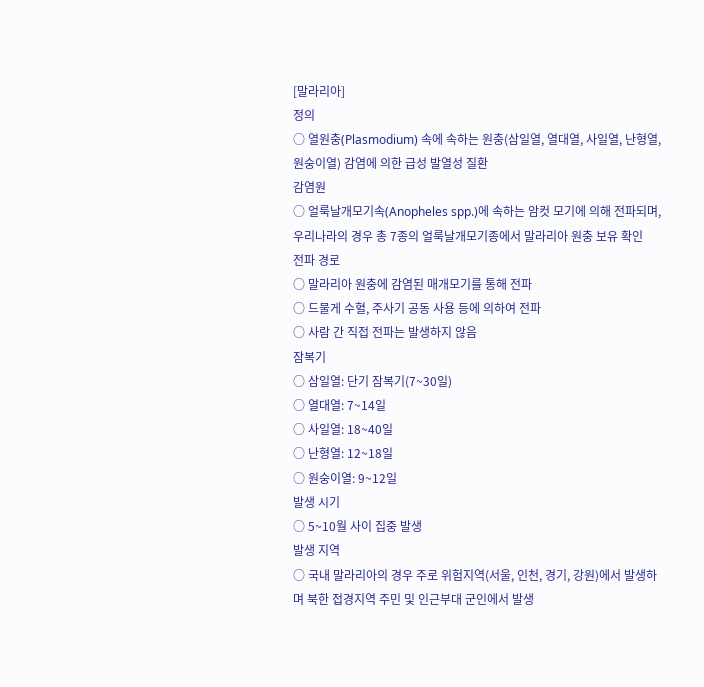[말라리아]
정의
○ 열원충(Plasmodium) 속에 속하는 원충(삼일열, 열대열, 사일열, 난형열, 원숭이열) 감염에 의한 급성 발열성 질환
감염원
○ 얼룩날개모기속(Anopheles spp.)에 속하는 암컷 모기에 의해 전파되며, 우리나라의 경우 총 7종의 얼룩날개모기종에서 말라리아 원충 보유 확인
전파 경로
○ 말라리아 원충에 감염된 매개모기를 통해 전파
○ 드물게 수혈, 주사기 공동 사용 등에 의하여 전파
○ 사람 간 직접 전파는 발생하지 않음
잠복기
○ 삼일열: 단기 잠복기(7~30일)
○ 열대열: 7~14일
○ 사일열: 18~40일
○ 난형열: 12~18일
○ 원숭이열: 9~12일
발생 시기
○ 5~10월 사이 집중 발생
발생 지역
○ 국내 말라리아의 경우 주로 위험지역(서울, 인천, 경기, 강원)에서 발생하며 북한 접경지역 주민 및 인근부대 군인에서 발생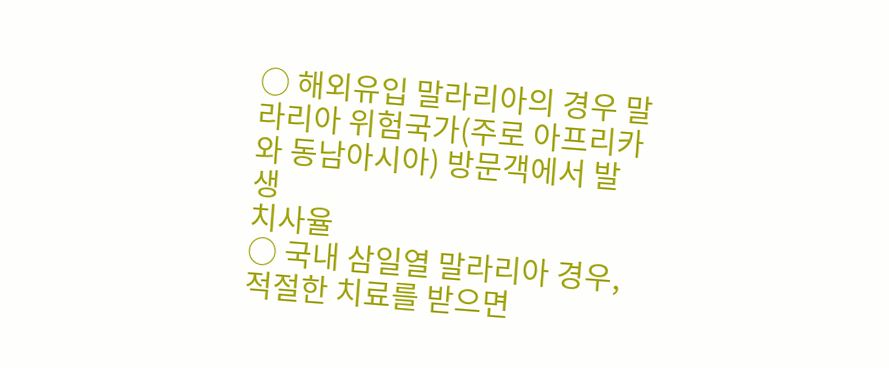○ 해외유입 말라리아의 경우 말라리아 위험국가(주로 아프리카와 동남아시아) 방문객에서 발생
치사율
○ 국내 삼일열 말라리아 경우, 적절한 치료를 받으면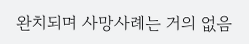완치되며 사망사례는 거의 없음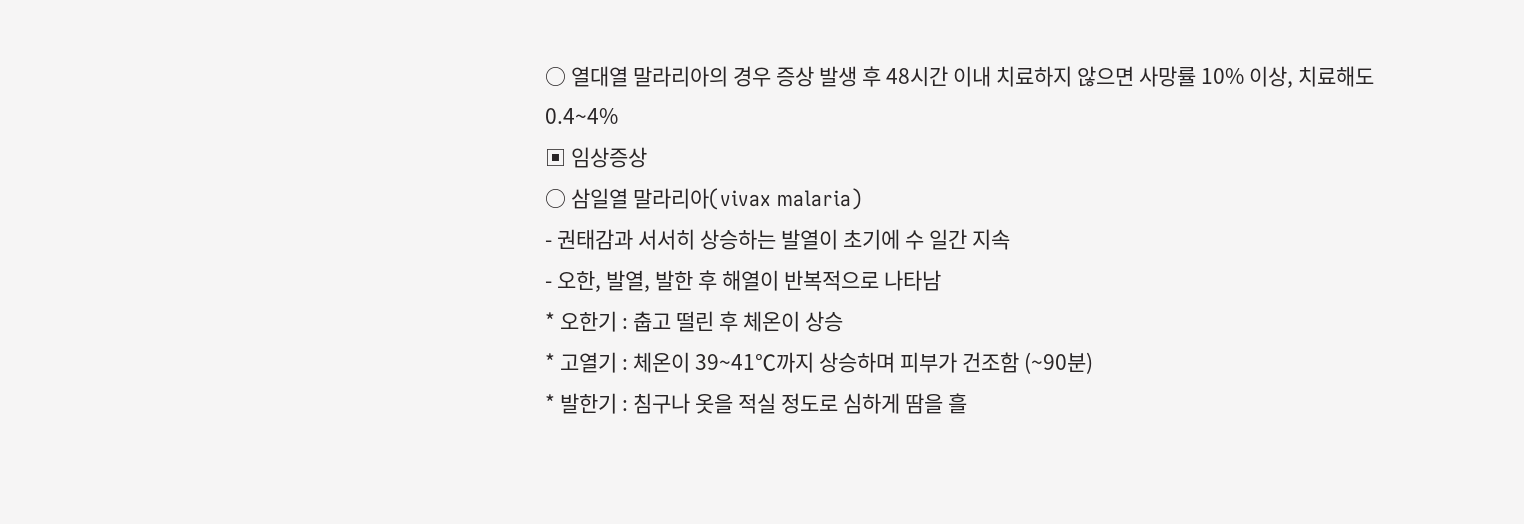○ 열대열 말라리아의 경우 증상 발생 후 48시간 이내 치료하지 않으면 사망률 10% 이상, 치료해도 0.4~4%
▣ 임상증상
○ 삼일열 말라리아(vivax malaria)
- 권태감과 서서히 상승하는 발열이 초기에 수 일간 지속
- 오한, 발열, 발한 후 해열이 반복적으로 나타남
* 오한기 : 춥고 떨린 후 체온이 상승
* 고열기 : 체온이 39~41℃까지 상승하며 피부가 건조함 (~90분)
* 발한기 : 침구나 옷을 적실 정도로 심하게 땀을 흘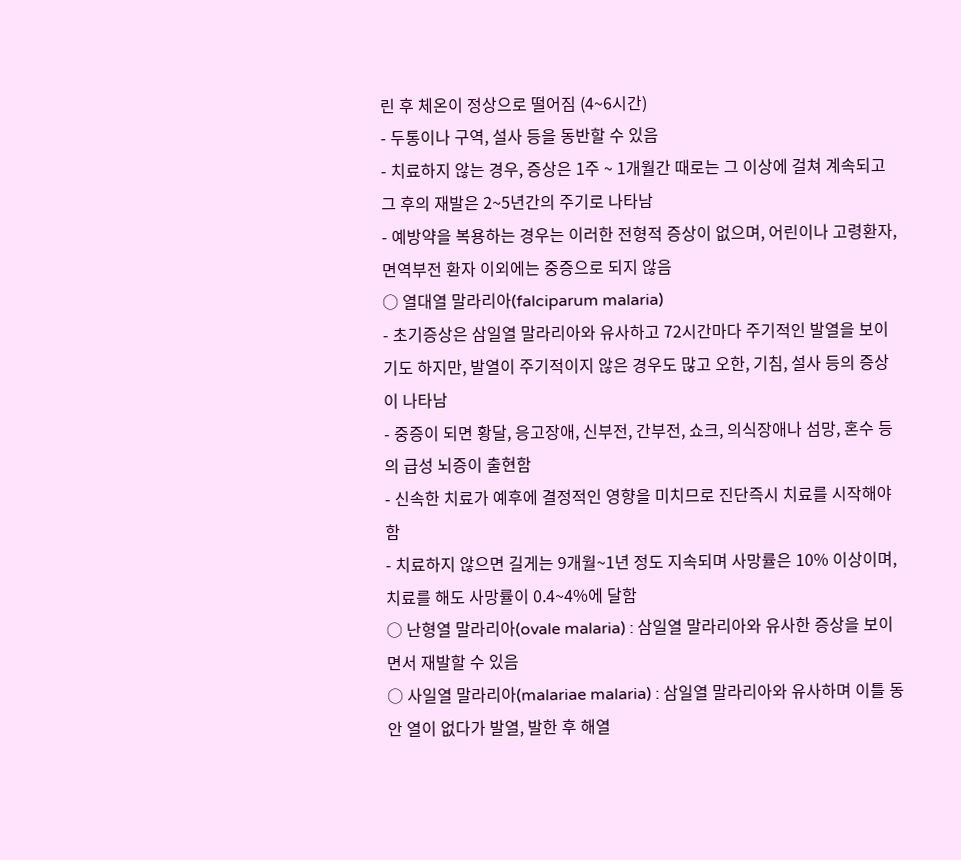린 후 체온이 정상으로 떨어짐 (4~6시간)
- 두통이나 구역, 설사 등을 동반할 수 있음
- 치료하지 않는 경우, 증상은 1주 ~ 1개월간 때로는 그 이상에 걸쳐 계속되고 그 후의 재발은 2~5년간의 주기로 나타남
- 예방약을 복용하는 경우는 이러한 전형적 증상이 없으며, 어린이나 고령환자, 면역부전 환자 이외에는 중증으로 되지 않음
○ 열대열 말라리아(falciparum malaria)
- 초기증상은 삼일열 말라리아와 유사하고 72시간마다 주기적인 발열을 보이기도 하지만, 발열이 주기적이지 않은 경우도 많고 오한, 기침, 설사 등의 증상이 나타남
- 중증이 되면 황달, 응고장애, 신부전, 간부전, 쇼크, 의식장애나 섬망, 혼수 등의 급성 뇌증이 출현함
- 신속한 치료가 예후에 결정적인 영향을 미치므로 진단즉시 치료를 시작해야 함
- 치료하지 않으면 길게는 9개월~1년 정도 지속되며 사망률은 10% 이상이며, 치료를 해도 사망률이 0.4~4%에 달함
○ 난형열 말라리아(ovale malaria) : 삼일열 말라리아와 유사한 증상을 보이면서 재발할 수 있음
○ 사일열 말라리아(malariae malaria) : 삼일열 말라리아와 유사하며 이틀 동안 열이 없다가 발열, 발한 후 해열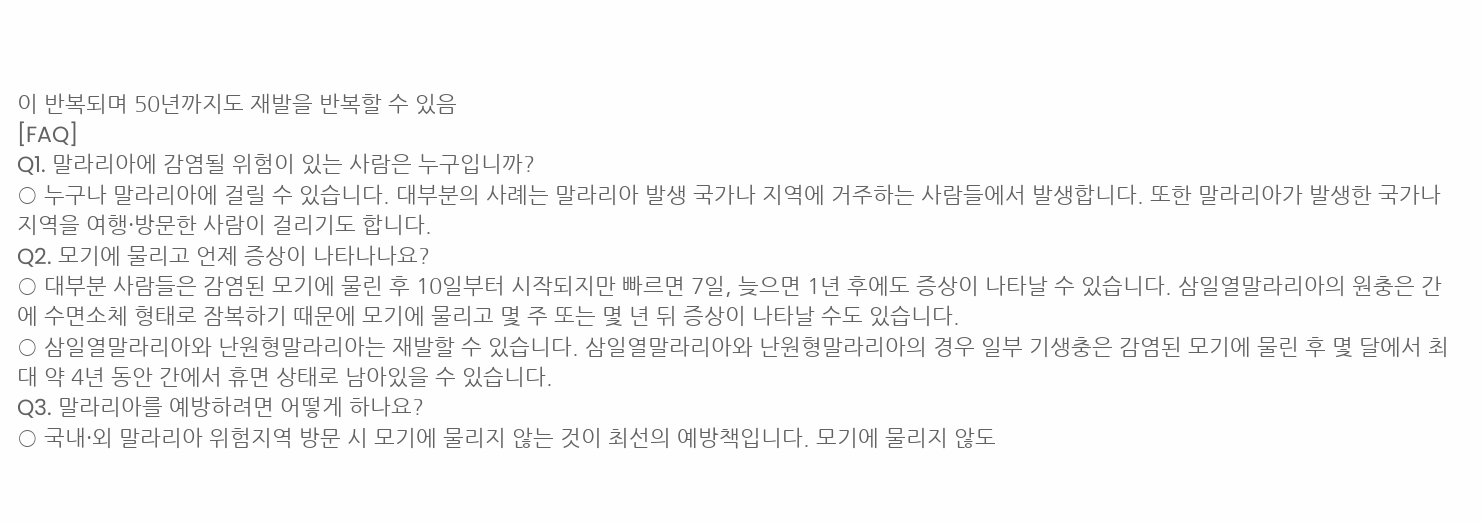이 반복되며 50년까지도 재발을 반복할 수 있음
[FAQ]
Q1. 말라리아에 감염될 위험이 있는 사람은 누구입니까?
○ 누구나 말라리아에 걸릴 수 있습니다. 대부분의 사례는 말라리아 발생 국가나 지역에 거주하는 사람들에서 발생합니다. 또한 말라리아가 발생한 국가나 지역을 여행·방문한 사람이 걸리기도 합니다.
Q2. 모기에 물리고 언제 증상이 나타나나요?
○ 대부분 사람들은 감염된 모기에 물린 후 10일부터 시작되지만 빠르면 7일, 늦으면 1년 후에도 증상이 나타날 수 있습니다. 삼일열말라리아의 원충은 간에 수면소체 형태로 잠복하기 때문에 모기에 물리고 몇 주 또는 몇 년 뒤 증상이 나타날 수도 있습니다.
○ 삼일열말라리아와 난원형말라리아는 재발할 수 있습니다. 삼일열말라리아와 난원형말라리아의 경우 일부 기생충은 감염된 모기에 물린 후 몇 달에서 최대 약 4년 동안 간에서 휴면 상태로 남아있을 수 있습니다.
Q3. 말라리아를 예방하려면 어떻게 하나요?
○ 국내·외 말라리아 위험지역 방문 시 모기에 물리지 않는 것이 최선의 예방책입니다. 모기에 물리지 않도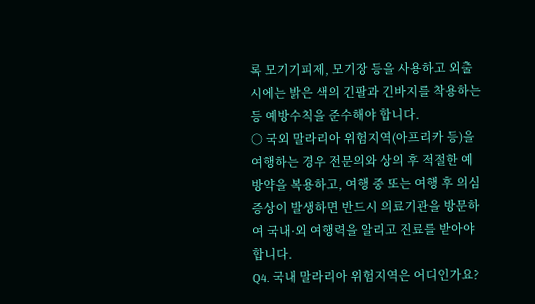록 모기기피제, 모기장 등을 사용하고 외출시에는 밝은 색의 긴팔과 긴바지를 착용하는 등 예방수칙을 준수해야 합니다.
○ 국외 말라리아 위험지역(아프리카 등)을 여행하는 경우 전문의와 상의 후 적절한 예방약을 복용하고, 여행 중 또는 여행 후 의심 증상이 발생하면 반드시 의료기관을 방문하여 국내·외 여행력을 알리고 진료를 받아야 합니다.
Q4. 국내 말라리아 위험지역은 어디인가요?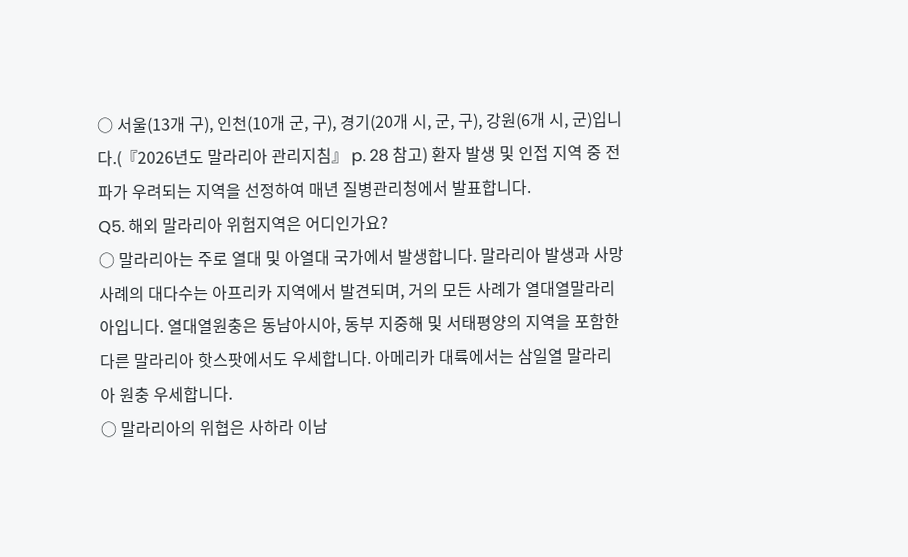○ 서울(13개 구), 인천(10개 군, 구), 경기(20개 시, 군, 구), 강원(6개 시, 군)입니다.(『2026년도 말라리아 관리지침』 p. 28 참고) 환자 발생 및 인접 지역 중 전파가 우려되는 지역을 선정하여 매년 질병관리청에서 발표합니다.
Q5. 해외 말라리아 위험지역은 어디인가요?
○ 말라리아는 주로 열대 및 아열대 국가에서 발생합니다. 말라리아 발생과 사망 사례의 대다수는 아프리카 지역에서 발견되며, 거의 모든 사례가 열대열말라리아입니다. 열대열원충은 동남아시아, 동부 지중해 및 서태평양의 지역을 포함한 다른 말라리아 핫스팟에서도 우세합니다. 아메리카 대륙에서는 삼일열 말라리아 원충 우세합니다.
○ 말라리아의 위협은 사하라 이남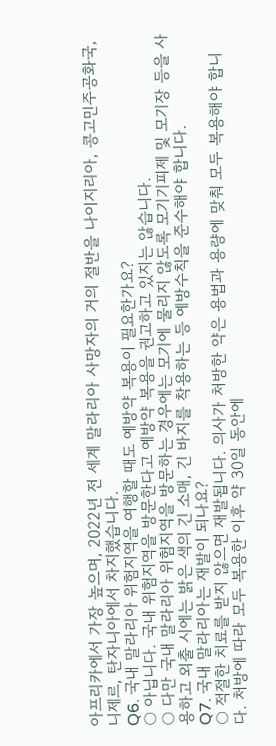아프리카에서 가장 높으며, 2022년 전 세계 말라리아 사망자의 거의 절반을 나이지리아, 콩고민주공화국, 니제르, 탄자니아에서 차지했습니다.
Q6. 국내 말라리아 위험지역을 여행할 때도 예방약 복용이 필요한가요?
○ 아닙니다. 국내 위험지역을 방문한다고 예방약 복용을 권고하고 있지는 않습니다.
○ 다만 국내 말라리아 위험지역을 방문하는 경우에는 모기에 물리지 않도록 모기기피제 및 모기장 등을 사용하고 외출 시에는 밝은 색의 긴 소매, 긴 바지를 착용하는 등 예방수칙을 준수해야 합니다.
Q7. 국내 말라리아는 재발이 되나요?
○ 적절한 치료를 받지 않으면 재발됩니다. 의사가 처방한 약은 용법과 용량에 맞춰 모두 복용해야 합니다. 처방에 따라 모두 복용한 이후 약 30일 동안에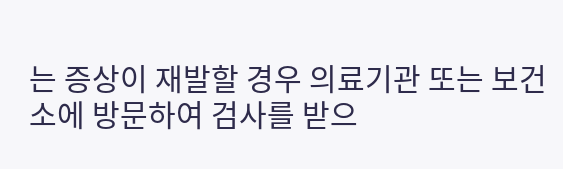는 증상이 재발할 경우 의료기관 또는 보건소에 방문하여 검사를 받으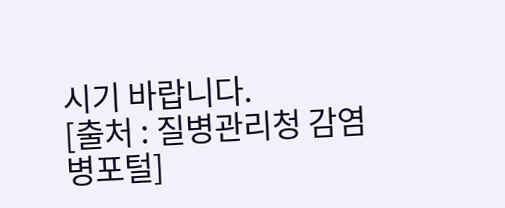시기 바랍니다.
[출처 : 질병관리청 감염병포털]